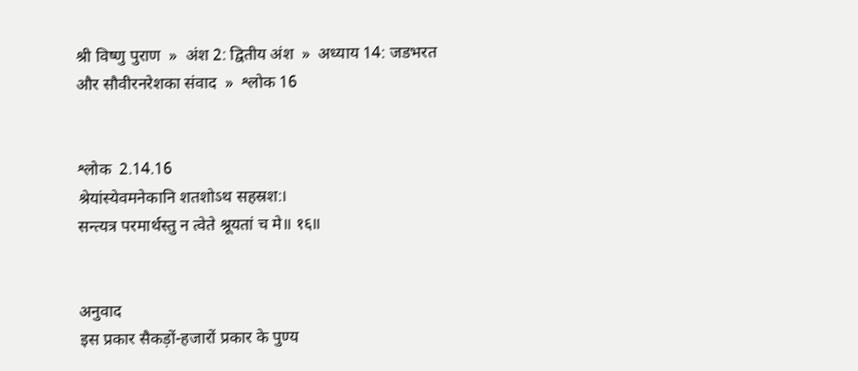श्री विष्णु पुराण  »  अंश 2: द्वितीय अंश  »  अध्याय 14: जडभरत और सौवीरनरेशका संवाद  »  श्लोक 16


श्लोक  2.14.16
श्रेयांस्येवमनेकानि शतशोऽथ सहस्रश:।
सन्त्यत्र परमार्थस्तु न त्वेते श्रूयतां च मे॥ १६॥


अनुवाद
इस प्रकार सैकड़ों-हजारों प्रकार के पुण्य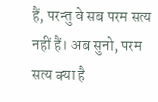हैं, परन्तु वे सब परम सत्य नहीं हैं। अब सुनो, परम सत्य क्या है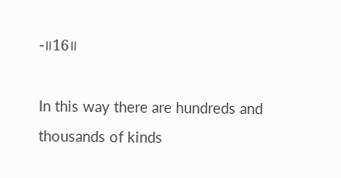-॥16॥

In this way there are hundreds and thousands of kinds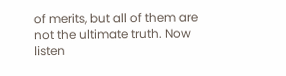of merits, but all of them are not the ultimate truth. Now listen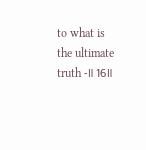to what is the ultimate truth -॥16॥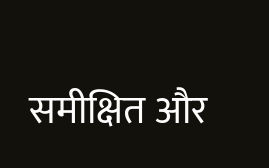समीक्षित और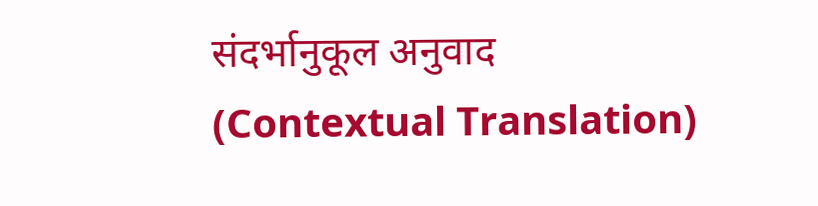संदर्भानुकूल अनुवाद (Contextual Translation)